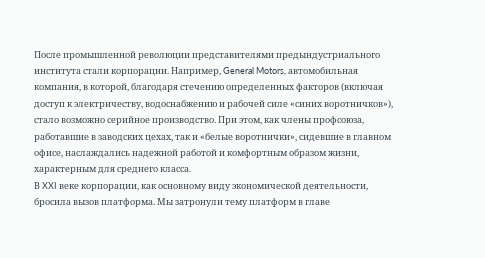После промышленной революции представителями предындустриального института стали корпорации. Например, General Motors, автомобильная компания, в которой, благодаря стечению определенных факторов (включая доступ к электричеству, водоснабжению и рабочей силе «синих воротничков»), стало возможно серийное производство. При этом, как члены профсоюза, работавшие в заводских цехах, так и «белые воротнички», сидевшие в главном офисе, наслаждались надежной работой и комфортным образом жизни, характерным для среднего класса.
В XXI веке корпорации, как основному виду экономической деятельности, бросила вызов платформа. Мы затронули тему платформ в главе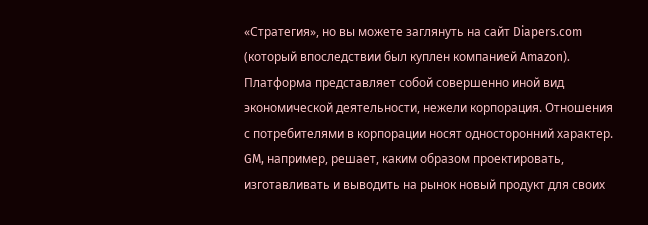«Стратегия», но вы можете заглянуть на сайт Diapers.com (который впоследствии был куплен компанией Amazon). Платформа представляет собой совершенно иной вид экономической деятельности, нежели корпорация. Отношения с потребителями в корпорации носят односторонний характер. GM, например, решает, каким образом проектировать, изготавливать и выводить на рынок новый продукт для своих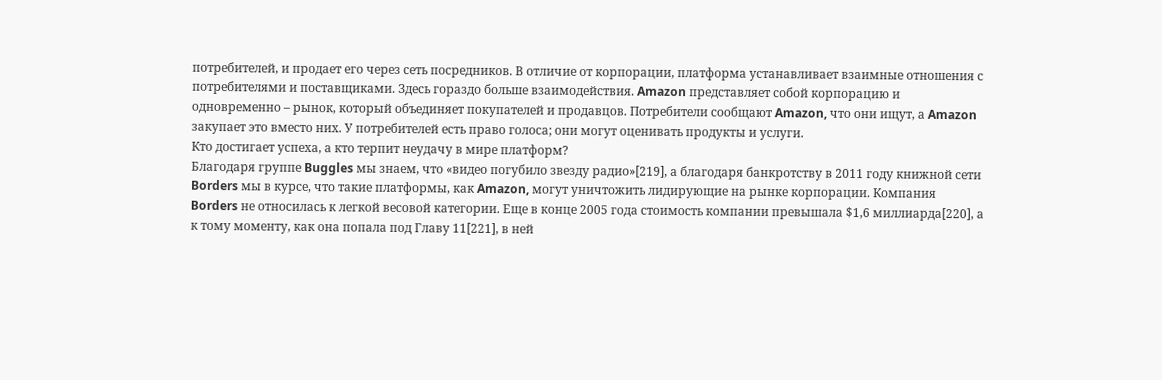потребителей, и продает его через сеть посредников. В отличие от корпорации, платформа устанавливает взаимные отношения с потребителями и поставщиками. Здесь гораздо больше взаимодействия. Amazon представляет собой корпорацию и одновременно – рынок, который объединяет покупателей и продавцов. Потребители сообщают Amazon, что они ищут, а Amazon закупает это вместо них. У потребителей есть право голоса; они могут оценивать продукты и услуги.
Кто достигает успеха, а кто терпит неудачу в мире платформ?
Благодаря группе Buggles мы знаем, что «видео погубило звезду радио»[219], а благодаря банкротству в 2011 году книжной сети Borders мы в курсе, что такие платформы, как Amazon, могут уничтожить лидирующие на рынке корпорации. Компания Borders не относилась к легкой весовой категории. Еще в конце 2005 года стоимость компании превышала $1,6 миллиарда[220], а к тому моменту, как она попала под Главу 11[221], в ней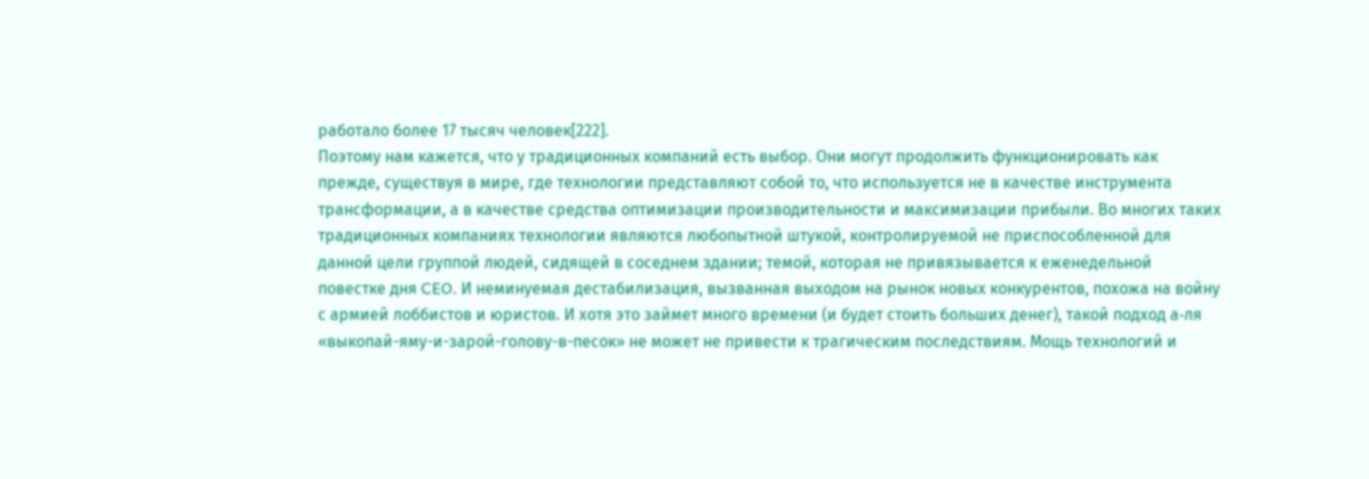работало более 17 тысяч человек[222].
Поэтому нам кажется, что у традиционных компаний есть выбор. Они могут продолжить функционировать как прежде, существуя в мире, где технологии представляют собой то, что используется не в качестве инструмента трансформации, а в качестве средства оптимизации производительности и максимизации прибыли. Во многих таких традиционных компаниях технологии являются любопытной штукой, контролируемой не приспособленной для данной цели группой людей, сидящей в соседнем здании; темой, которая не привязывается к еженедельной повестке дня CEO. И неминуемая дестабилизация, вызванная выходом на рынок новых конкурентов, похожа на войну с армией лоббистов и юристов. И хотя это займет много времени (и будет стоить больших денег), такой подход а‑ля «выкопай-яму-и-зарой-голову-в-песок» не может не привести к трагическим последствиям. Мощь технологий и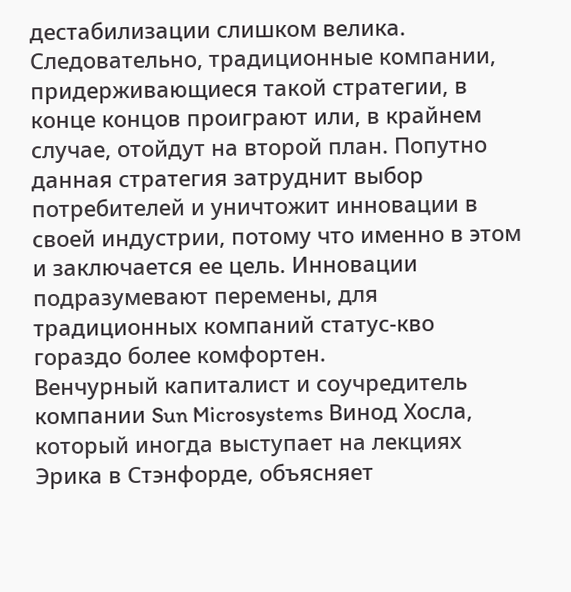дестабилизации слишком велика. Следовательно, традиционные компании, придерживающиеся такой стратегии, в конце концов проиграют или, в крайнем случае, отойдут на второй план. Попутно данная стратегия затруднит выбор потребителей и уничтожит инновации в своей индустрии, потому что именно в этом и заключается ее цель. Инновации подразумевают перемены, для традиционных компаний статус-кво гораздо более комфортен.
Венчурный капиталист и соучредитель компании Sun Microsystems Винод Хосла, который иногда выступает на лекциях Эрика в Стэнфорде, объясняет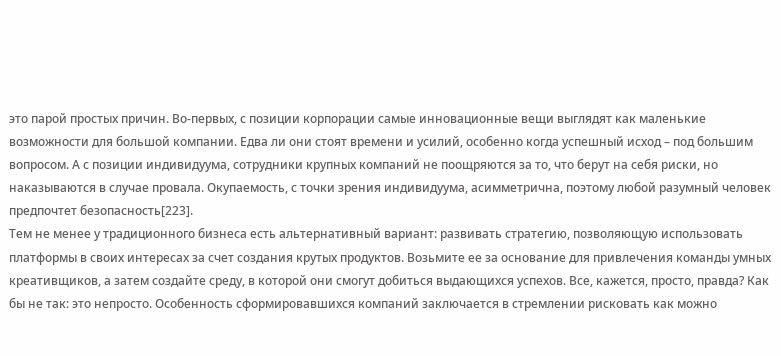это парой простых причин. Во-первых, с позиции корпорации самые инновационные вещи выглядят как маленькие возможности для большой компании. Едва ли они стоят времени и усилий, особенно когда успешный исход – под большим вопросом. А с позиции индивидуума, сотрудники крупных компаний не поощряются за то, что берут на себя риски, но наказываются в случае провала. Окупаемость, с точки зрения индивидуума, асимметрична, поэтому любой разумный человек предпочтет безопасность[223].
Тем не менее у традиционного бизнеса есть альтернативный вариант: развивать стратегию, позволяющую использовать платформы в своих интересах за счет создания крутых продуктов. Возьмите ее за основание для привлечения команды умных креативщиков, а затем создайте среду, в которой они смогут добиться выдающихся успехов. Все, кажется, просто, правда? Как бы не так: это непросто. Особенность сформировавшихся компаний заключается в стремлении рисковать как можно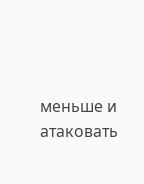меньше и атаковать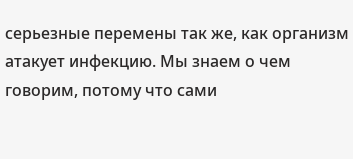серьезные перемены так же, как организм атакует инфекцию. Мы знаем о чем говорим, потому что сами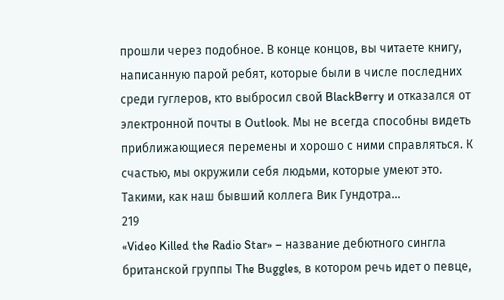прошли через подобное. В конце концов, вы читаете книгу, написанную парой ребят, которые были в числе последних среди гуглеров, кто выбросил свой BlackBerry и отказался от электронной почты в Outlook. Мы не всегда способны видеть приближающиеся перемены и хорошо с ними справляться. К счастью, мы окружили себя людьми, которые умеют это. Такими, как наш бывший коллега Вик Гундотра…
219
«Video Killed the Radio Star» – название дебютного сингла британской группы The Buggles, в котором речь идет о певце,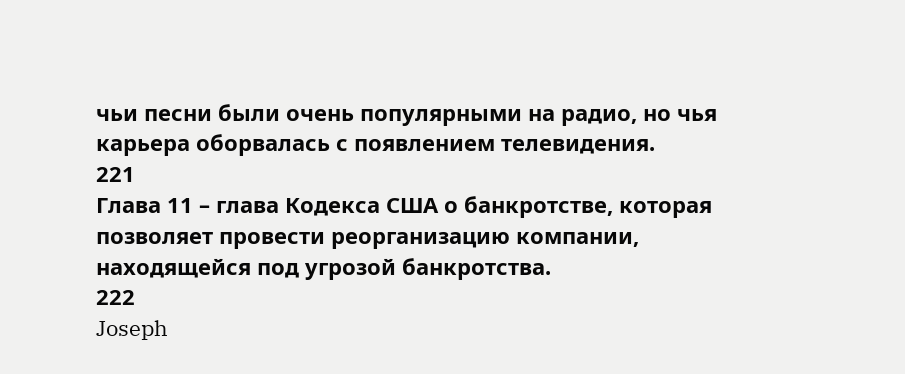чьи песни были очень популярными на радио, но чья карьера оборвалась с появлением телевидения.
221
Глава 11 – глава Кодекса США о банкротстве, которая позволяет провести реорганизацию компании, находящейся под угрозой банкротства.
222
Joseph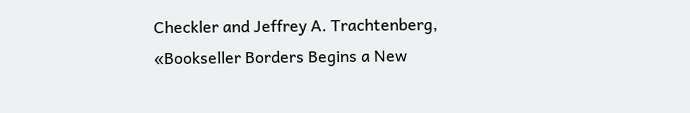Checkler and Jeffrey A. Trachtenberg, «Bookseller Borders Begins a New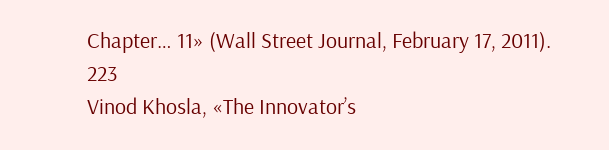Chapter… 11» (Wall Street Journal, February 17, 2011).
223
Vinod Khosla, «The Innovator’s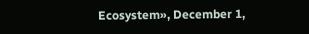Ecosystem», December 1,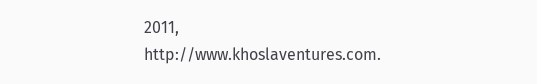2011, http://www.khoslaventures.com.